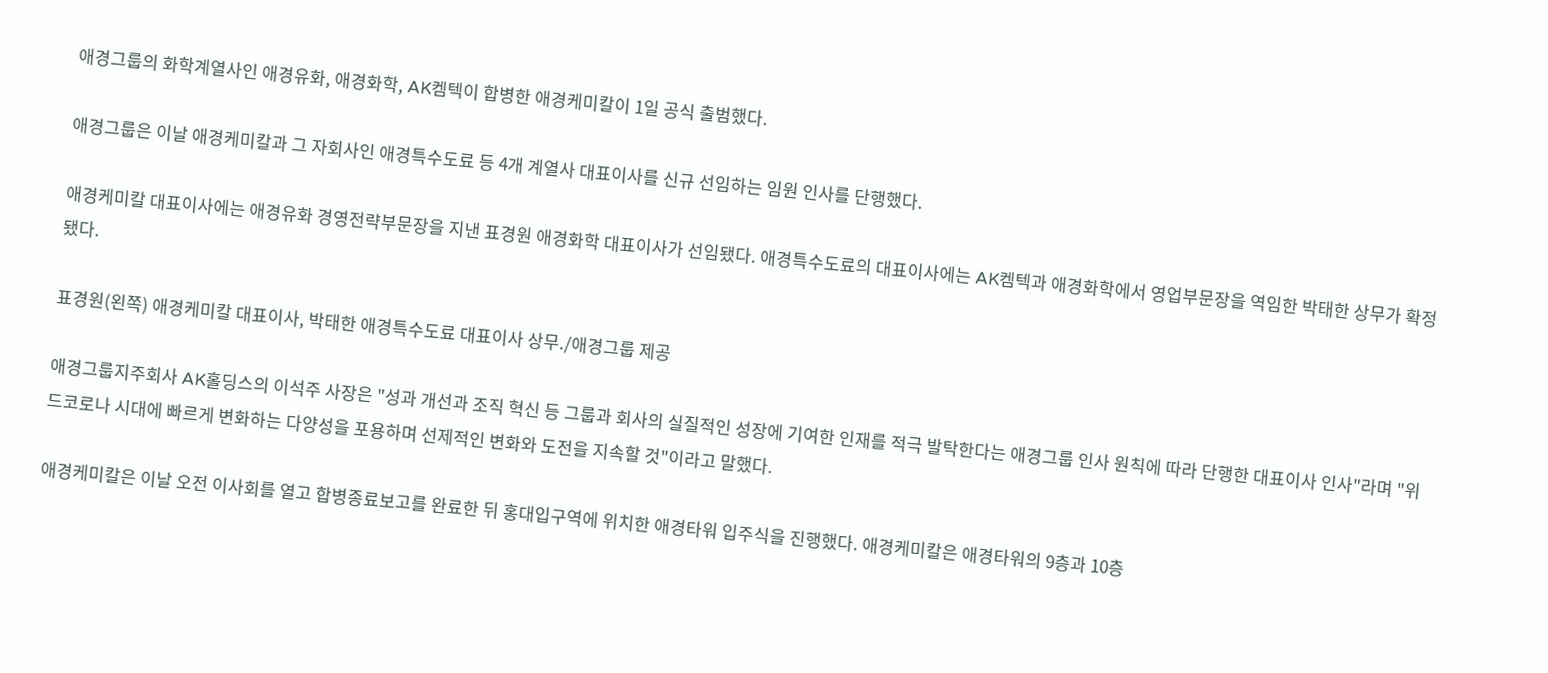애경그룹의 화학계열사인 애경유화, 애경화학, AK켐텍이 합병한 애경케미칼이 1일 공식 출범했다.

애경그룹은 이날 애경케미칼과 그 자회사인 애경특수도료 등 4개 계열사 대표이사를 신규 선임하는 임원 인사를 단행했다.

애경케미칼 대표이사에는 애경유화 경영전략부문장을 지낸 표경원 애경화학 대표이사가 선임됐다. 애경특수도료의 대표이사에는 AK켐텍과 애경화학에서 영업부문장을 역임한 박태한 상무가 확정됐다.

표경원(왼쪽) 애경케미칼 대표이사, 박태한 애경특수도료 대표이사 상무./애경그룹 제공

애경그룹지주회사 AK홀딩스의 이석주 사장은 "성과 개선과 조직 혁신 등 그룹과 회사의 실질적인 성장에 기여한 인재를 적극 발탁한다는 애경그룹 인사 원칙에 따라 단행한 대표이사 인사"라며 "위드코로나 시대에 빠르게 변화하는 다양성을 포용하며 선제적인 변화와 도전을 지속할 것"이라고 말했다.

애경케미칼은 이날 오전 이사회를 열고 합병종료보고를 완료한 뒤 홍대입구역에 위치한 애경타워 입주식을 진행했다. 애경케미칼은 애경타워의 9층과 10층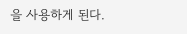을 사용하게 된다.